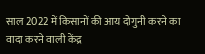साल 2022 में किसानों की आय दोगुनी करने का वादा करने वाली केंद्र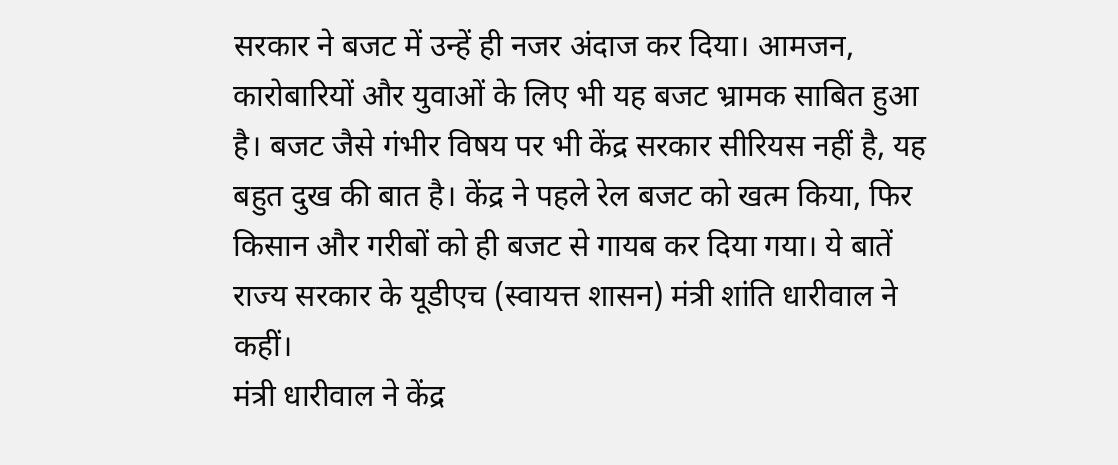सरकार ने बजट में उन्हें ही नजर अंदाज कर दिया। आमजन, कारोबारियों और युवाओं के लिए भी यह बजट भ्रामक साबित हुआ है। बजट जैसे गंभीर विषय पर भी केंद्र सरकार सीरियस नहीं है, यह बहुत दुख की बात है। केंद्र ने पहले रेल बजट को खत्म किया, फिर किसान और गरीबों को ही बजट से गायब कर दिया गया। ये बातें राज्य सरकार के यूडीएच (स्वायत्त शासन) मंत्री शांति धारीवाल ने कहीं।
मंत्री धारीवाल ने केंद्र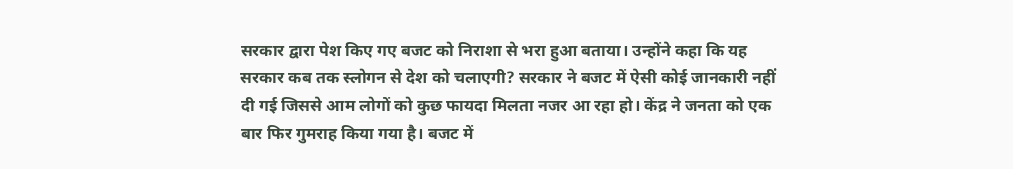सरकार द्वारा पेश किए गए बजट को निराशा से भरा हुआ बताया। उन्होंने कहा कि यह सरकार कब तक स्लोगन से देश को चलाएगी? सरकार ने बजट में ऐसी कोई जानकारी नहीं दी गई जिससे आम लोगों को कुछ फायदा मिलता नजर आ रहा हो। केंद्र ने जनता को एक बार फिर गुमराह किया गया है। बजट में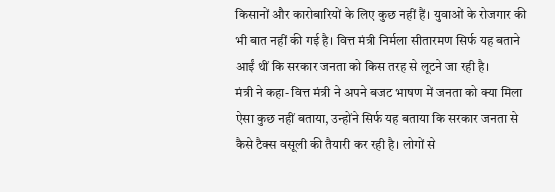किसानों और कारोबारियों के लिए कुछ नहीं हैं। युवाओं के रोजगार की भी बात नहीं की गई है। वित्त मंत्री निर्मला सीतारमण सिर्फ यह बताने आईं थीं कि सरकार जनता को किस तरह से लूटने जा रही है।
मंत्री ने कहा- वित्त मंत्री ने अपने बजट भाषण में जनता को क्या मिला ऐसा कुछ नहीं बताया, उन्होंने सिर्फ यह बताया कि सरकार जनता से कैसे टैक्स वसूली की तैयारी कर रही है। लोगों से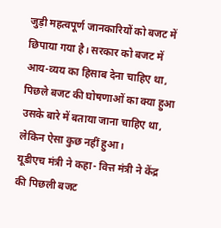जुड़ी महत्वपूर्ण जानकारियों को बजट में छिपाया गया है। सरकार को बजट में आय-व्यय का हिसाब देना चाहिए था, पिछले बजट की घोषणाओं का क्या हुआ उसके बारे में बताया जाना चाहिए था, लेकिन ऐसा कुछ नहीं हुआ।
यूडीएच मंत्री ने कहा- वित्त मंत्री ने केंद्र की पिछली बजट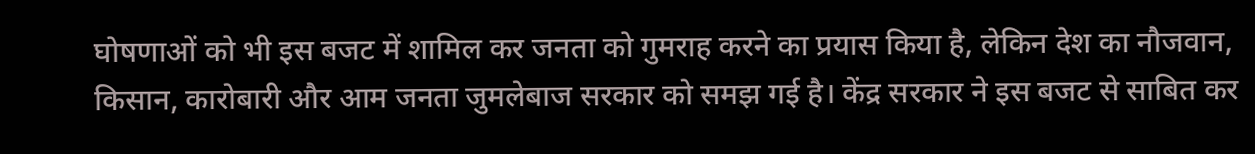घोषणाओं को भी इस बजट में शामिल कर जनता को गुमराह करने का प्रयास किया है, लेकिन देश का नौजवान, किसान, कारोबारी और आम जनता जुमलेबाज सरकार को समझ गई है। केंद्र सरकार ने इस बजट से साबित कर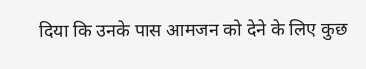दिया कि उनके पास आमजन को देने के लिए कुछ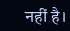नहीं है।